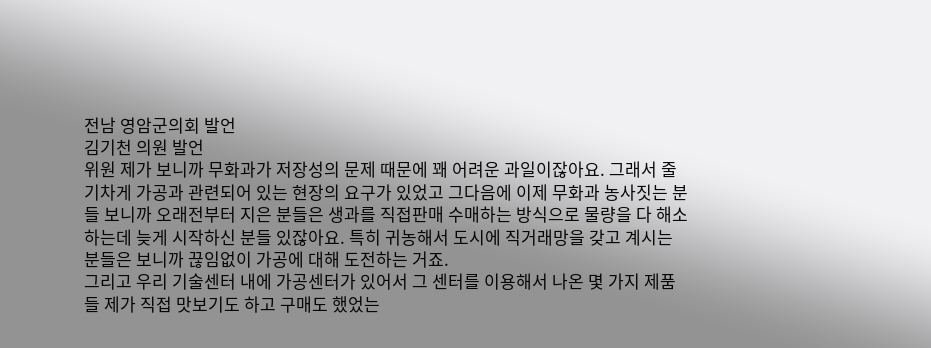전남 영암군의회 발언
김기천 의원 발언
위원 제가 보니까 무화과가 저장성의 문제 때문에 꽤 어려운 과일이잖아요. 그래서 줄기차게 가공과 관련되어 있는 현장의 요구가 있었고 그다음에 이제 무화과 농사짓는 분들 보니까 오래전부터 지은 분들은 생과를 직접판매 수매하는 방식으로 물량을 다 해소하는데 늦게 시작하신 분들 있잖아요. 특히 귀농해서 도시에 직거래망을 갖고 계시는 분들은 보니까 끊임없이 가공에 대해 도전하는 거죠.
그리고 우리 기술센터 내에 가공센터가 있어서 그 센터를 이용해서 나온 몇 가지 제품들 제가 직접 맛보기도 하고 구매도 했었는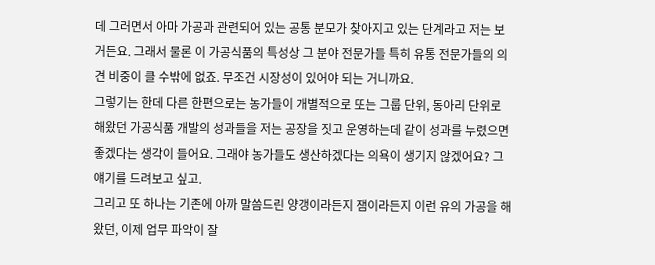데 그러면서 아마 가공과 관련되어 있는 공통 분모가 찾아지고 있는 단계라고 저는 보거든요. 그래서 물론 이 가공식품의 특성상 그 분야 전문가들 특히 유통 전문가들의 의견 비중이 클 수밖에 없죠. 무조건 시장성이 있어야 되는 거니까요.
그렇기는 한데 다른 한편으로는 농가들이 개별적으로 또는 그룹 단위, 동아리 단위로 해왔던 가공식품 개발의 성과들을 저는 공장을 짓고 운영하는데 같이 성과를 누렸으면 좋겠다는 생각이 들어요. 그래야 농가들도 생산하겠다는 의욕이 생기지 않겠어요? 그 얘기를 드려보고 싶고.
그리고 또 하나는 기존에 아까 말씀드린 양갱이라든지 잼이라든지 이런 유의 가공을 해왔던, 이제 업무 파악이 잘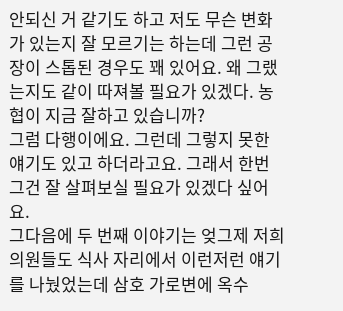안되신 거 같기도 하고 저도 무슨 변화가 있는지 잘 모르기는 하는데 그런 공장이 스톱된 경우도 꽤 있어요. 왜 그랬는지도 같이 따져볼 필요가 있겠다. 농협이 지금 잘하고 있습니까?
그럼 다행이에요. 그런데 그렇지 못한 얘기도 있고 하더라고요. 그래서 한번 그건 잘 살펴보실 필요가 있겠다 싶어요.
그다음에 두 번째 이야기는 엊그제 저희 의원들도 식사 자리에서 이런저런 얘기를 나눴었는데 삼호 가로변에 옥수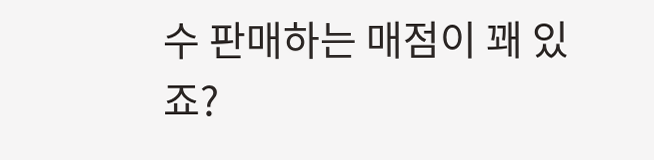수 판매하는 매점이 꽤 있죠?